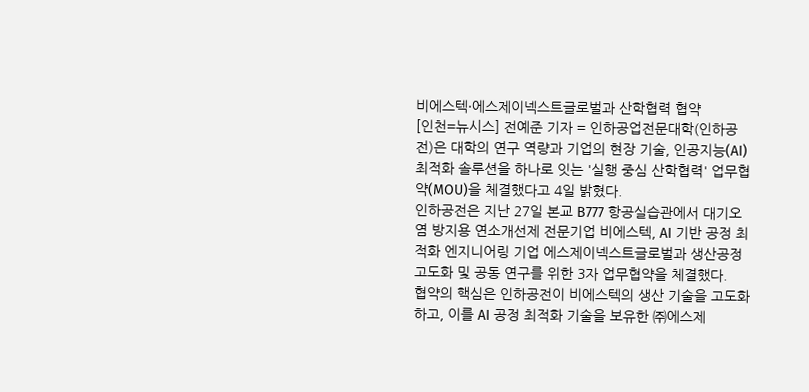비에스텍·에스제이넥스트글로벌과 산학협력 협약
[인천=뉴시스] 전예준 기자 = 인하공업전문대학(인하공전)은 대학의 연구 역량과 기업의 현장 기술, 인공지능(AI) 최적화 솔루션을 하나로 잇는 '실행 중심 산학협력' 업무협약(MOU)을 체결했다고 4일 밝혔다.
인하공전은 지난 27일 본교 B777 항공실습관에서 대기오염 방지용 연소개선제 전문기업 비에스텍, AI 기반 공정 최적화 엔지니어링 기업 에스제이넥스트글로벌과 생산공정 고도화 및 공동 연구를 위한 3자 업무협약을 체결했다.
협약의 핵심은 인하공전이 비에스텍의 생산 기술을 고도화하고, 이를 AI 공정 최적화 기술을 보유한 ㈜에스제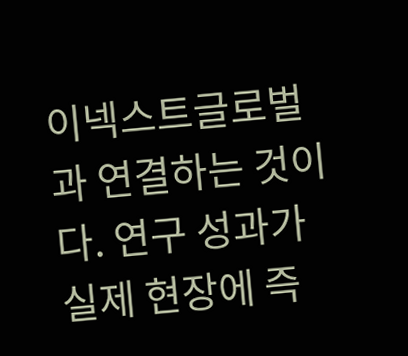이넥스트글로벌과 연결하는 것이다. 연구 성과가 실제 현장에 즉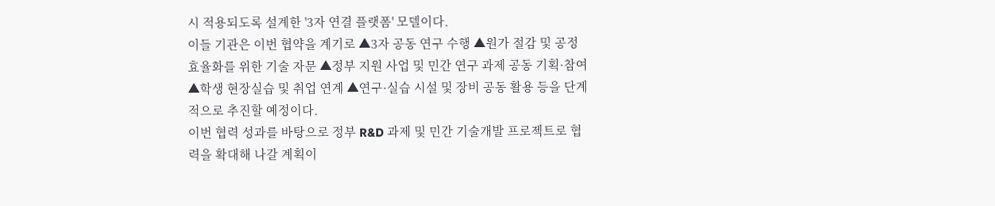시 적용되도록 설계한 '3자 연결 플랫폼' 모델이다.
이들 기관은 이번 협약을 계기로 ▲3자 공동 연구 수행 ▲원가 절감 및 공정 효율화를 위한 기술 자문 ▲정부 지원 사업 및 민간 연구 과제 공동 기획·참여 ▲학생 현장실습 및 취업 연계 ▲연구·실습 시설 및 장비 공동 활용 등을 단계적으로 추진할 예정이다.
이번 협력 성과를 바탕으로 정부 R&D 과제 및 민간 기술개발 프로젝트로 협력을 확대해 나갈 계획이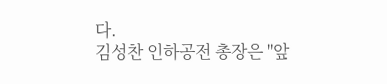다.
김성찬 인하공전 총장은 "앞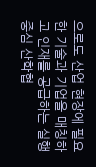으로도 산업 현장에 필요한 기술과 기업을 매칭하고 인재를 공급하는 실행 중심 산학협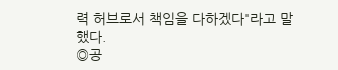력 허브로서 책임을 다하겠다"라고 말했다.
◎공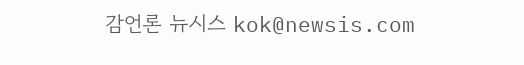감언론 뉴시스 kok@newsis.com